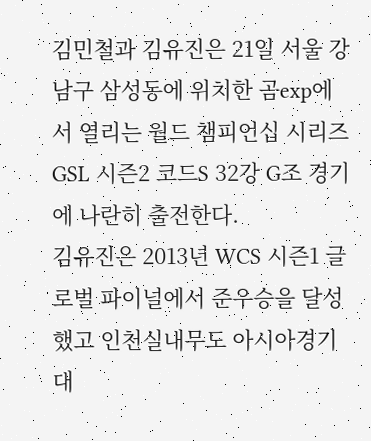김민철과 김유진은 21일 서울 강남구 삼성동에 위치한 곰exp에서 열리는 월드 챔피언십 시리즈 GSL 시즌2 코드S 32강 G조 경기에 나란히 출전한다.
김유진은 2013년 WCS 시즌1 글로벌 파이널에서 준우승을 달성했고 인천실내무도 아시아경기대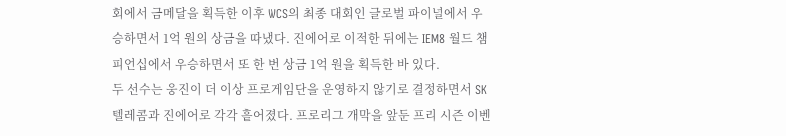회에서 금메달을 획득한 이후 WCS의 최종 대회인 글로벌 파이널에서 우승하면서 1억 원의 상금을 따냈다. 진에어로 이적한 뒤에는 IEM8 월드 챔피언십에서 우승하면서 또 한 번 상금 1억 원을 획득한 바 있다.
두 선수는 웅진이 더 이상 프로게임단을 운영하지 않기로 결정하면서 SK텔레콤과 진에어로 각각 흩어졌다. 프로리그 개막을 앞둔 프리 시즌 이벤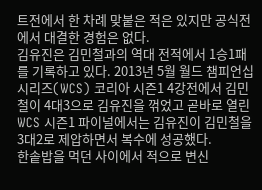트전에서 한 차례 맞붙은 적은 있지만 공식전에서 대결한 경험은 없다.
김유진은 김민철과의 역대 전적에서 1승1패를 기록하고 있다. 2013년 5월 월드 챔피언십 시리즈(WCS) 코리아 시즌1 4강전에서 김민철이 4대3으로 김유진을 꺾었고 곧바로 열린 WCS 시즌1 파이널에서는 김유진이 김민철을 3대2로 제압하면서 복수에 성공했다.
한솥밥을 먹던 사이에서 적으로 변신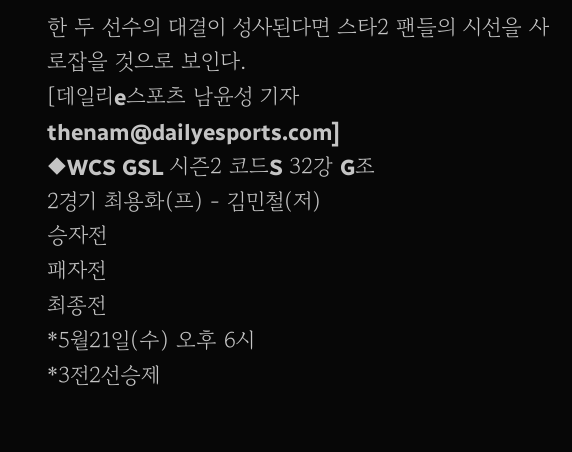한 두 선수의 대결이 성사된다면 스타2 팬들의 시선을 사로잡을 것으로 보인다.
[데일리e스포츠 남윤성 기자 thenam@dailyesports.com]
◆WCS GSL 시즌2 코드S 32강 G조
2경기 최용화(프) - 김민철(저)
승자전
패자전
최종전
*5월21일(수) 오후 6시
*3전2선승제